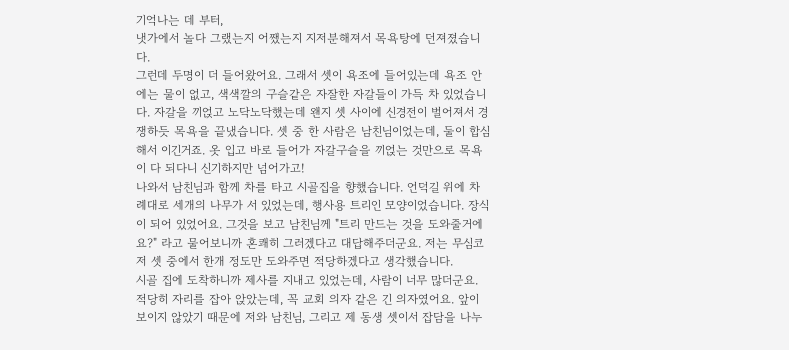기억나는 데 부터,
냇가에서 놀다 그랬는지 어쨌는지 지저분해져서 목욕탕에 던져졌습니다.
그런데 두명이 더 들어왔어요. 그래서 셋이 욕조에 들어있는데 욕조 안에는 물이 없고, 색색깔의 구슬같은 자잘한 자갈들이 가득 차 있었습니다. 자갈을 끼얹고 노닥노닥했는데 왠지 셋 사이에 신경전이 벌어져서 경쟁하듯 목욕을 끝냈습니다. 셋 중 한 사람은 남친님이었는데, 둘이 합심해서 이긴거죠. 옷 입고 바로 들어가 자갈구슬을 끼얹는 것만으로 목욕이 다 되다니 신기하지만 넘어가고!
나와서 남친님과 함께 차를 타고 시골집을 향했습니다. 언덕길 위에 차례대로 세개의 나무가 서 있었는데, 행사용 트리인 모양이었습니다. 장식이 되어 있었어요. 그것을 보고 남친님께 "트리 만드는 것을 도와줄거에요?" 라고 물어보니까 혼쾌히 그러겠다고 대답해주더군요. 저는 무심코 저 셋 중에서 한개 정도만 도와주면 적당하겠다고 생각했습니다.
시골 집에 도착하니까 제사를 지내고 있었는데, 사람이 너무 많더군요. 적당히 자리를 잡아 앉았는데, 꼭 교회 의자 같은 긴 의자였어요. 앞이 보이지 않았기 때문에 저와 남친님, 그리고 제 동생 셋이서 잡담을 나누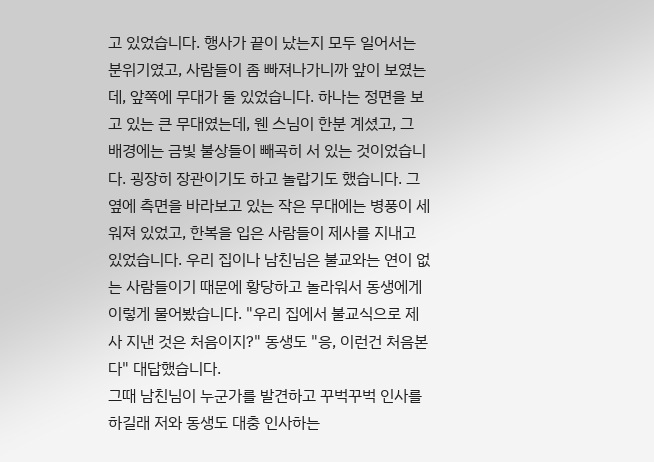고 있었습니다. 행사가 끝이 났는지 모두 일어서는 분위기였고, 사람들이 좀 빠져나가니까 앞이 보였는데, 앞쪽에 무대가 둘 있었습니다. 하나는 정면을 보고 있는 큰 무대였는데, 웬 스님이 한분 계셨고, 그 배경에는 금빛 불상들이 빼곡히 서 있는 것이었습니다. 굉장히 장관이기도 하고 놀랍기도 했습니다. 그 옆에 측면을 바라보고 있는 작은 무대에는 병풍이 세워져 있었고, 한복을 입은 사람들이 제사를 지내고 있었습니다. 우리 집이나 남친님은 불교와는 연이 없는 사람들이기 때문에 황당하고 놀라워서 동생에게 이렇게 물어봤습니다. "우리 집에서 불교식으로 제사 지낸 것은 처음이지?" 동생도 "응, 이런건 처음본다" 대답했습니다.
그때 남친님이 누군가를 발견하고 꾸벅꾸벅 인사를 하길래 저와 동생도 대충 인사하는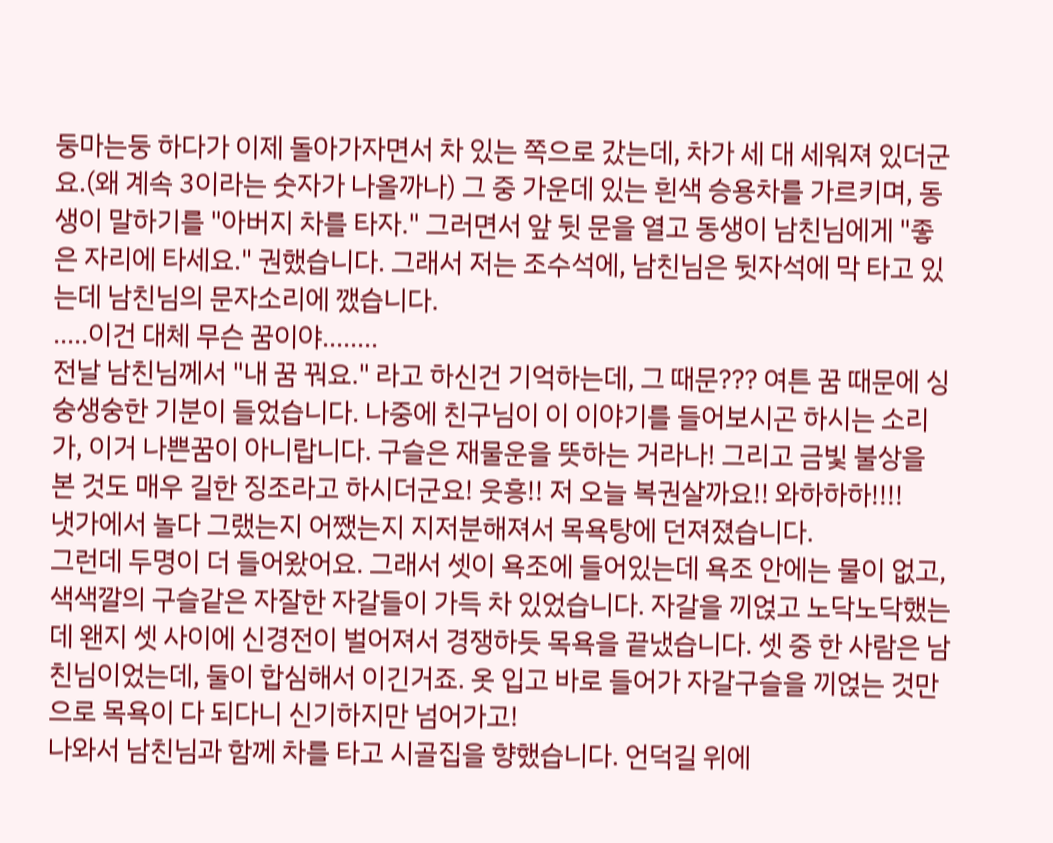둥마는둥 하다가 이제 돌아가자면서 차 있는 쪽으로 갔는데, 차가 세 대 세워져 있더군요.(왜 계속 3이라는 숫자가 나올까나) 그 중 가운데 있는 흰색 승용차를 가르키며, 동생이 말하기를 "아버지 차를 타자." 그러면서 앞 뒷 문을 열고 동생이 남친님에게 "좋은 자리에 타세요." 권했습니다. 그래서 저는 조수석에, 남친님은 뒷자석에 막 타고 있는데 남친님의 문자소리에 깼습니다.
.....이건 대체 무슨 꿈이야........
전날 남친님께서 "내 꿈 꿔요." 라고 하신건 기억하는데, 그 때문??? 여튼 꿈 때문에 싱숭생숭한 기분이 들었습니다. 나중에 친구님이 이 이야기를 들어보시곤 하시는 소리가, 이거 나쁜꿈이 아니랍니다. 구슬은 재물운을 뜻하는 거라나! 그리고 금빛 불상을 본 것도 매우 길한 징조라고 하시더군요! 웃흥!! 저 오늘 복권살까요!! 와하하하!!!!
냇가에서 놀다 그랬는지 어쨌는지 지저분해져서 목욕탕에 던져졌습니다.
그런데 두명이 더 들어왔어요. 그래서 셋이 욕조에 들어있는데 욕조 안에는 물이 없고, 색색깔의 구슬같은 자잘한 자갈들이 가득 차 있었습니다. 자갈을 끼얹고 노닥노닥했는데 왠지 셋 사이에 신경전이 벌어져서 경쟁하듯 목욕을 끝냈습니다. 셋 중 한 사람은 남친님이었는데, 둘이 합심해서 이긴거죠. 옷 입고 바로 들어가 자갈구슬을 끼얹는 것만으로 목욕이 다 되다니 신기하지만 넘어가고!
나와서 남친님과 함께 차를 타고 시골집을 향했습니다. 언덕길 위에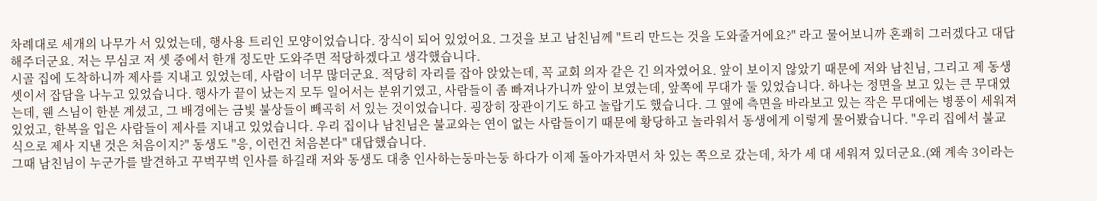차례대로 세개의 나무가 서 있었는데, 행사용 트리인 모양이었습니다. 장식이 되어 있었어요. 그것을 보고 남친님께 "트리 만드는 것을 도와줄거에요?" 라고 물어보니까 혼쾌히 그러겠다고 대답해주더군요. 저는 무심코 저 셋 중에서 한개 정도만 도와주면 적당하겠다고 생각했습니다.
시골 집에 도착하니까 제사를 지내고 있었는데, 사람이 너무 많더군요. 적당히 자리를 잡아 앉았는데, 꼭 교회 의자 같은 긴 의자였어요. 앞이 보이지 않았기 때문에 저와 남친님, 그리고 제 동생 셋이서 잡담을 나누고 있었습니다. 행사가 끝이 났는지 모두 일어서는 분위기였고, 사람들이 좀 빠져나가니까 앞이 보였는데, 앞쪽에 무대가 둘 있었습니다. 하나는 정면을 보고 있는 큰 무대였는데, 웬 스님이 한분 계셨고, 그 배경에는 금빛 불상들이 빼곡히 서 있는 것이었습니다. 굉장히 장관이기도 하고 놀랍기도 했습니다. 그 옆에 측면을 바라보고 있는 작은 무대에는 병풍이 세워져 있었고, 한복을 입은 사람들이 제사를 지내고 있었습니다. 우리 집이나 남친님은 불교와는 연이 없는 사람들이기 때문에 황당하고 놀라워서 동생에게 이렇게 물어봤습니다. "우리 집에서 불교식으로 제사 지낸 것은 처음이지?" 동생도 "응, 이런건 처음본다" 대답했습니다.
그때 남친님이 누군가를 발견하고 꾸벅꾸벅 인사를 하길래 저와 동생도 대충 인사하는둥마는둥 하다가 이제 돌아가자면서 차 있는 쪽으로 갔는데, 차가 세 대 세워져 있더군요.(왜 계속 3이라는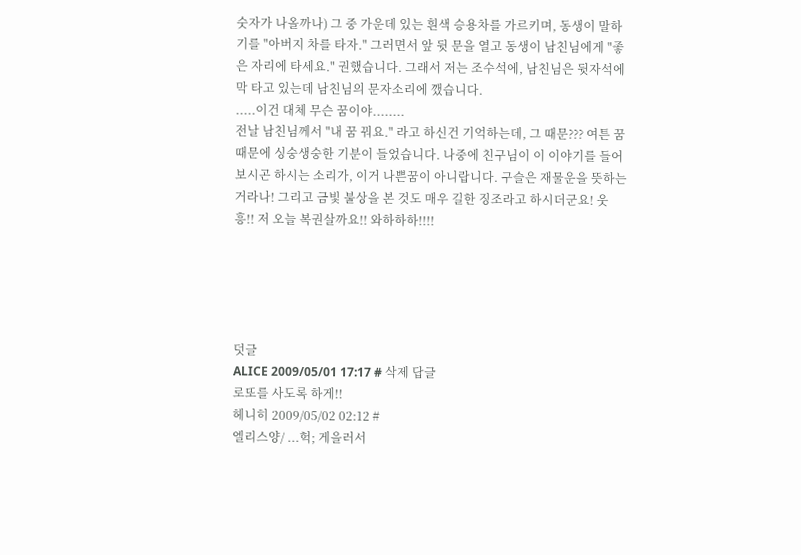숫자가 나올까나) 그 중 가운데 있는 흰색 승용차를 가르키며, 동생이 말하기를 "아버지 차를 타자." 그러면서 앞 뒷 문을 열고 동생이 남친님에게 "좋은 자리에 타세요." 권했습니다. 그래서 저는 조수석에, 남친님은 뒷자석에 막 타고 있는데 남친님의 문자소리에 깼습니다.
.....이건 대체 무슨 꿈이야........
전날 남친님께서 "내 꿈 꿔요." 라고 하신건 기억하는데, 그 때문??? 여튼 꿈 때문에 싱숭생숭한 기분이 들었습니다. 나중에 친구님이 이 이야기를 들어보시곤 하시는 소리가, 이거 나쁜꿈이 아니랍니다. 구슬은 재물운을 뜻하는 거라나! 그리고 금빛 불상을 본 것도 매우 길한 징조라고 하시더군요! 웃흥!! 저 오늘 복권살까요!! 와하하하!!!!





덧글
ALICE 2009/05/01 17:17 # 삭제 답글
로또를 사도록 하게!!
헤니히 2009/05/02 02:12 #
엘리스양/ ...헉; 게을러서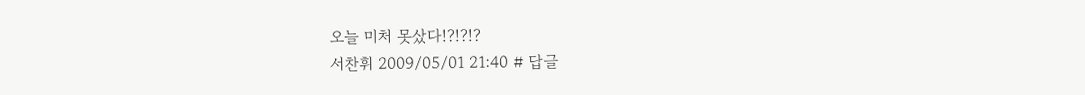오늘 미처 못샀다!?!?!?
서찬휘 2009/05/01 21:40 # 답글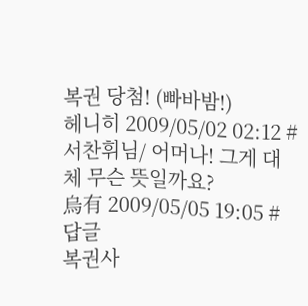복권 당첨! (빠바밤!)
헤니히 2009/05/02 02:12 #
서찬휘님/ 어머나! 그게 대체 무슨 뜻일까요?
烏有 2009/05/05 19:05 # 답글
복권사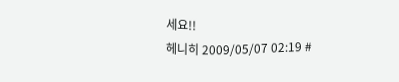세요!!
헤니히 2009/05/07 02:19 #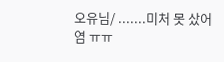오유님/ .......미처 못 샀어염 ㅠㅠ